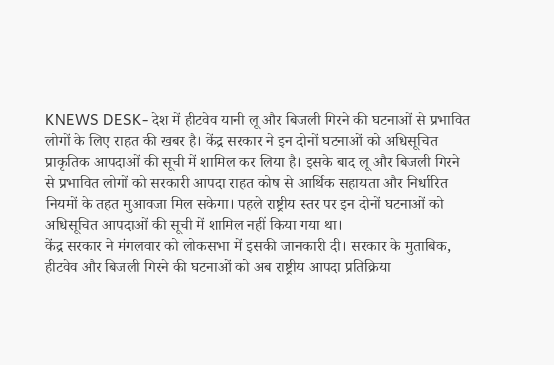KNEWS DESK- देश में हीटवेव यानी लू और बिजली गिरने की घटनाओं से प्रभावित लोगों के लिए राहत की खबर है। केंद्र सरकार ने इन दोनों घटनाओं को अधिसूचित प्राकृतिक आपदाओं की सूची में शामिल कर लिया है। इसके बाद लू और बिजली गिरने से प्रभावित लोगों को सरकारी आपदा राहत कोष से आर्थिक सहायता और निर्धारित नियमों के तहत मुआवजा मिल सकेगा। पहले राष्ट्रीय स्तर पर इन दोनों घटनाओं को अधिसूचित आपदाओं की सूची में शामिल नहीं किया गया था।
केंद्र सरकार ने मंगलवार को लोकसभा में इसकी जानकारी दी। सरकार के मुताबिक, हीटवेव और बिजली गिरने की घटनाओं को अब राष्ट्रीय आपदा प्रतिक्रिया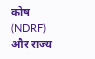कोष (NDRF) और राज्य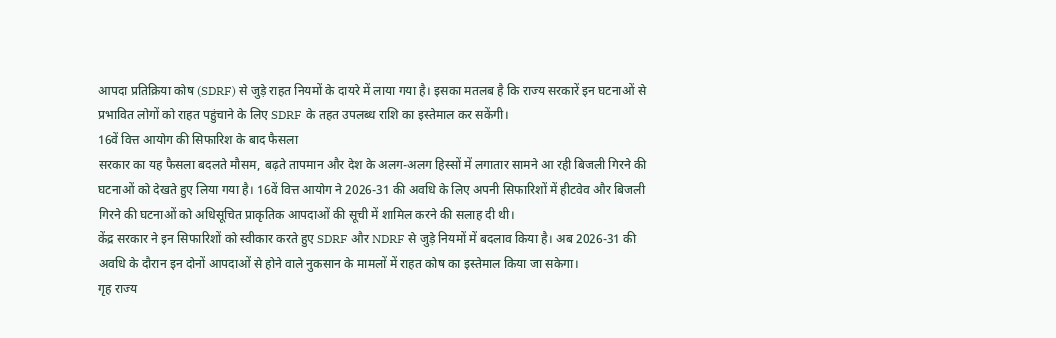आपदा प्रतिक्रिया कोष (SDRF) से जुड़े राहत नियमों के दायरे में लाया गया है। इसका मतलब है कि राज्य सरकारें इन घटनाओं से प्रभावित लोगों को राहत पहुंचाने के लिए SDRF के तहत उपलब्ध राशि का इस्तेमाल कर सकेंगी।
16वें वित्त आयोग की सिफारिश के बाद फैसला
सरकार का यह फैसला बदलते मौसम, बढ़ते तापमान और देश के अलग-अलग हिस्सों में लगातार सामने आ रही बिजली गिरने की घटनाओं को देखते हुए लिया गया है। 16वें वित्त आयोग ने 2026-31 की अवधि के लिए अपनी सिफारिशों में हीटवेव और बिजली गिरने की घटनाओं को अधिसूचित प्राकृतिक आपदाओं की सूची में शामिल करने की सलाह दी थी।
केंद्र सरकार ने इन सिफारिशों को स्वीकार करते हुए SDRF और NDRF से जुड़े नियमों में बदलाव किया है। अब 2026-31 की अवधि के दौरान इन दोनों आपदाओं से होने वाले नुकसान के मामलों में राहत कोष का इस्तेमाल किया जा सकेगा।
गृह राज्य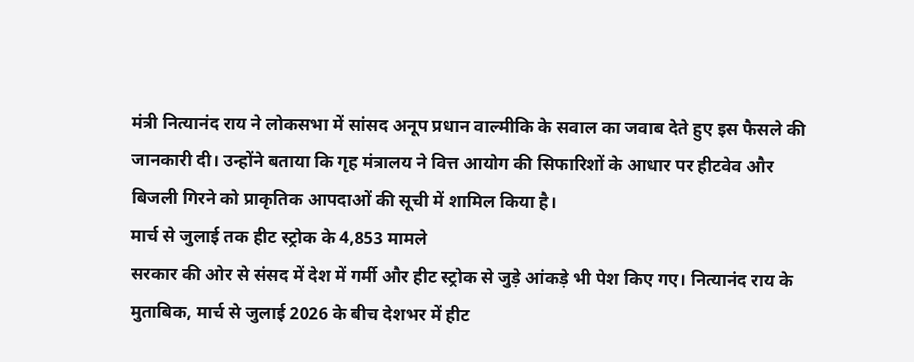मंत्री नित्यानंद राय ने लोकसभा में सांसद अनूप प्रधान वाल्मीकि के सवाल का जवाब देते हुए इस फैसले की जानकारी दी। उन्होंने बताया कि गृह मंत्रालय ने वित्त आयोग की सिफारिशों के आधार पर हीटवेव और बिजली गिरने को प्राकृतिक आपदाओं की सूची में शामिल किया है।
मार्च से जुलाई तक हीट स्ट्रोक के 4,853 मामले
सरकार की ओर से संसद में देश में गर्मी और हीट स्ट्रोक से जुड़े आंकड़े भी पेश किए गए। नित्यानंद राय के मुताबिक, मार्च से जुलाई 2026 के बीच देशभर में हीट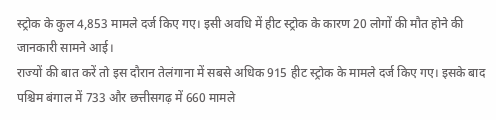स्ट्रोक के कुल 4,853 मामले दर्ज किए गए। इसी अवधि में हीट स्ट्रोक के कारण 20 लोगों की मौत होने की जानकारी सामने आई।
राज्यों की बात करें तो इस दौरान तेलंगाना में सबसे अधिक 915 हीट स्ट्रोक के मामले दर्ज किए गए। इसके बाद पश्चिम बंगाल में 733 और छत्तीसगढ़ में 660 मामले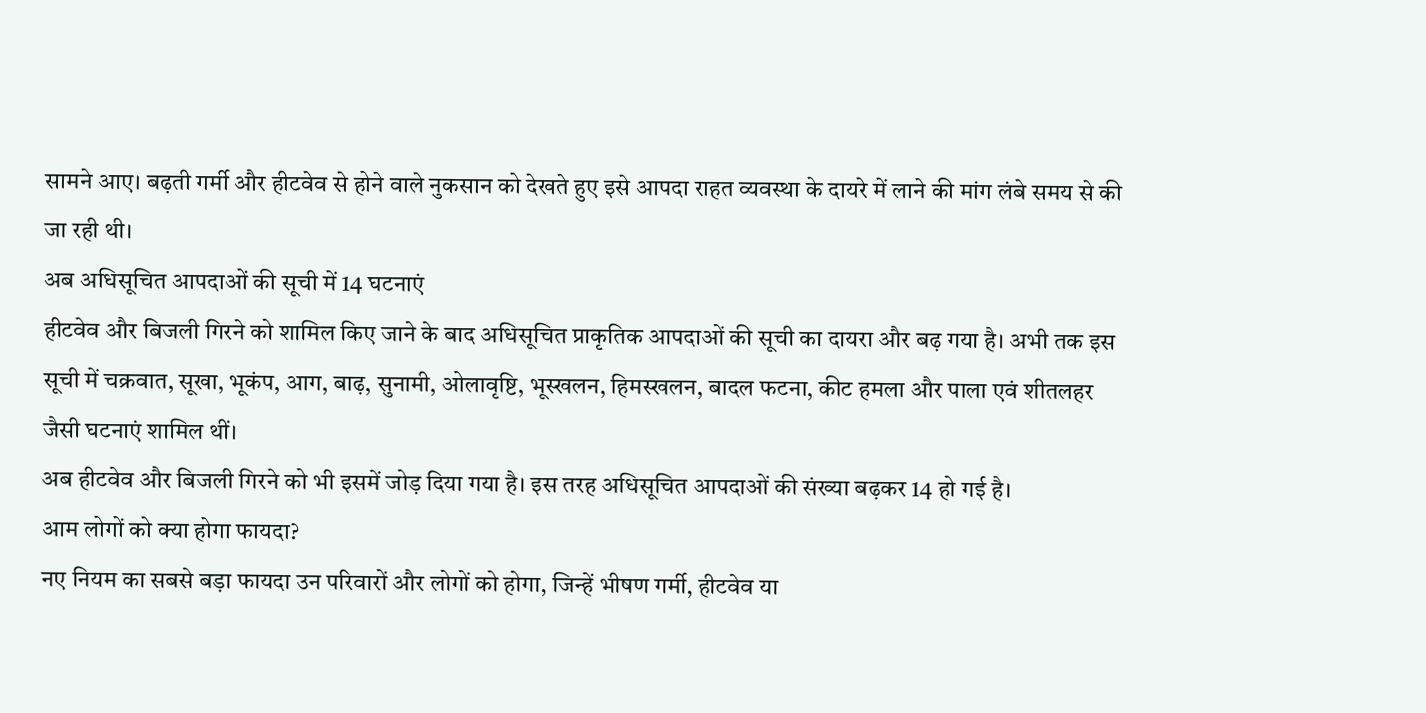सामने आए। बढ़ती गर्मी और हीटवेव से होने वाले नुकसान को देखते हुए इसे आपदा राहत व्यवस्था के दायरे में लाने की मांग लंबे समय से की जा रही थी।
अब अधिसूचित आपदाओं की सूची में 14 घटनाएं
हीटवेव और बिजली गिरने को शामिल किए जाने के बाद अधिसूचित प्राकृतिक आपदाओं की सूची का दायरा और बढ़ गया है। अभी तक इस सूची में चक्रवात, सूखा, भूकंप, आग, बाढ़, सुनामी, ओलावृष्टि, भूस्खलन, हिमस्खलन, बादल फटना, कीट हमला और पाला एवं शीतलहर जैसी घटनाएं शामिल थीं।
अब हीटवेव और बिजली गिरने को भी इसमें जोड़ दिया गया है। इस तरह अधिसूचित आपदाओं की संख्या बढ़कर 14 हो गई है।
आम लोगों को क्या होगा फायदा?
नए नियम का सबसे बड़ा फायदा उन परिवारों और लोगों को होगा, जिन्हें भीषण गर्मी, हीटवेव या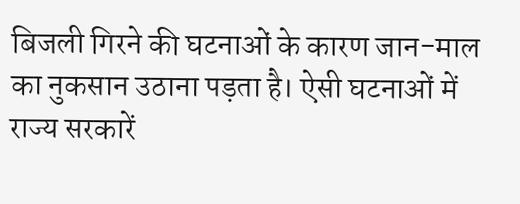बिजली गिरने की घटनाओं के कारण जान-माल का नुकसान उठाना पड़ता है। ऐसी घटनाओं में राज्य सरकारें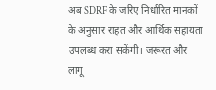अब SDRF के जरिए निर्धारित मानकों के अनुसार राहत और आर्थिक सहायता उपलब्ध करा सकेंगी। जरूरत और लागू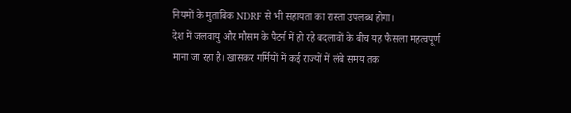नियमों के मुताबिक NDRF से भी सहायता का रास्ता उपलब्ध होगा।
देश में जलवायु और मौसम के पैटर्न में हो रहे बदलावों के बीच यह फैसला महत्वपूर्ण माना जा रहा है। खासकर गर्मियों में कई राज्यों में लंबे समय तक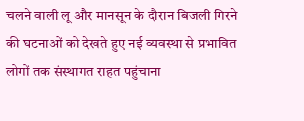चलने वाली लू और मानसून के दौरान बिजली गिरने की घटनाओं को देखते हुए नई व्यवस्था से प्रभावित लोगों तक संस्थागत राहत पहुंचाना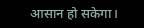आसान हो सकेगा।